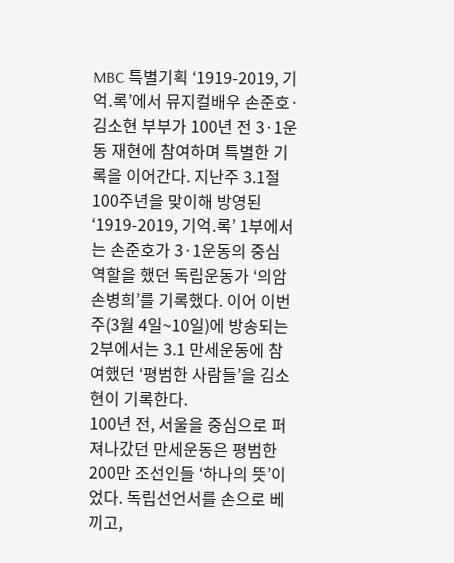MBC 특별기획 ‘1919-2019, 기억․록’에서 뮤지컬배우 손준호·김소현 부부가 100년 전 3·1운동 재현에 참여하며 특별한 기록을 이어간다. 지난주 3.1절 100주년을 맞이해 방영된 ‘1919-2019, 기억․록’ 1부에서는 손준호가 3·1운동의 중심 역할을 했던 독립운동가 ‘의암 손병희’를 기록했다. 이어 이번 주(3월 4일~10일)에 방송되는 2부에서는 3.1 만세운동에 참여했던 ‘평범한 사람들’을 김소현이 기록한다.
100년 전, 서울을 중심으로 퍼져나갔던 만세운동은 평범한 200만 조선인들 ‘하나의 뜻’이었다. 독립선언서를 손으로 베끼고,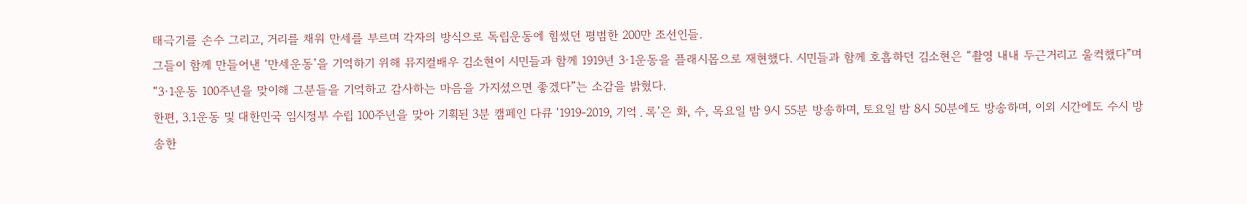태극기를 손수 그리고, 거리를 채워 만세를 부르며 각자의 방식으로 독립운동에 힘썼던 평범한 200만 조선인들.
그들이 함께 만들어낸 ‘만세운동’을 기억하기 위해 뮤지컬배우 김소현이 시민들과 함께 1919년 3·1운동을 플래시몹으로 재현했다. 시민들과 함께 호흡하던 김소현은 “촬영 내내 두근거리고 울컥했다”며 “3·1운동 100주년을 맞이해 그분들을 기억하고 감사하는 마음을 가지셨으면 좋겠다”는 소감을 밝혔다.
한편, 3.1운동 및 대한민국 임시정부 수립 100주년을 맞아 기획된 3분 캠페인 다큐 ‘1919-2019, 기억․록’은 화, 수, 목요일 밤 9시 55분 방송하며, 토요일 밤 8시 50분에도 방송하며, 이외 시간에도 수시 방송한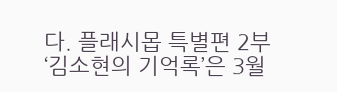다. 플래시몹 특별편 2부 ‘김소현의 기억록’은 3월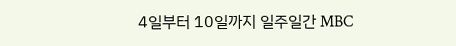4일부터 10일까지 일주일간 MBC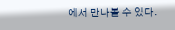에서 만나볼 수 있다.